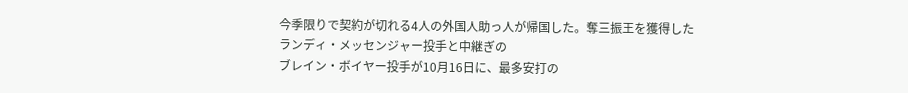今季限りで契約が切れる4人の外国人助っ人が帰国した。奪三振王を獲得した
ランディ・メッセンジャー投手と中継ぎの
ブレイン・ボイヤー投手が10月16日に、最多安打の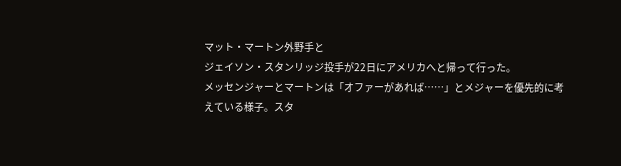マット・マートン外野手と
ジェイソン・スタンリッジ投手が22日にアメリカへと帰って行った。
メッセンジャーとマートンは「オファーがあれば……」とメジャーを優先的に考えている様子。スタ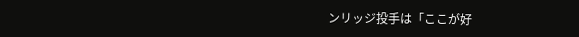ンリッジ投手は「ここが好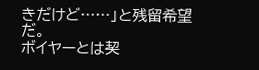きだけど……」と残留希望だ。
ボイヤーとは契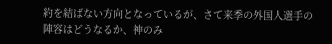約を結ばない方向となっているが、さて来季の外国人選手の陣容はどうなるか、神のみ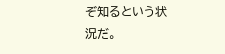ぞ知るという状況だ。